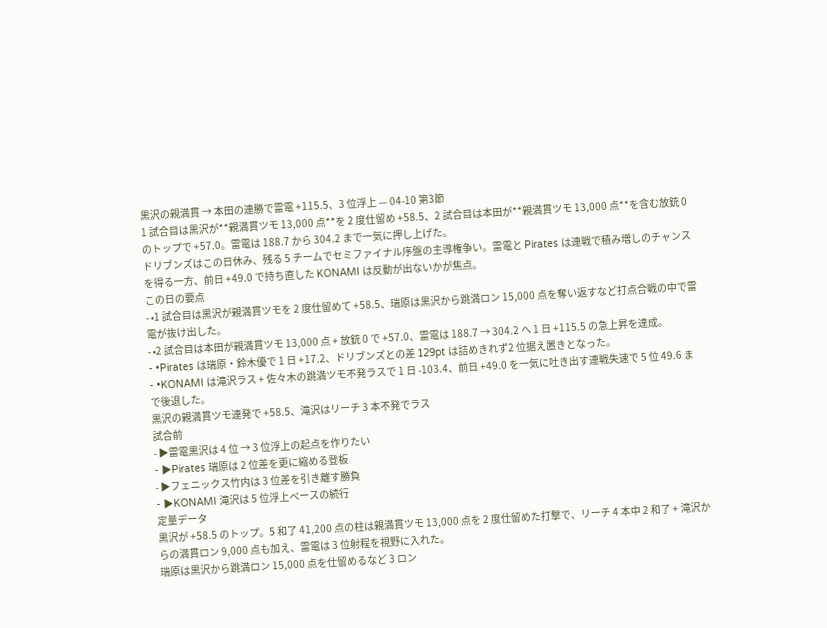黒沢の親満貫 → 本田の連勝で雷電 +115.5、3 位浮上 — 04-10 第3節
1 試合目は黒沢が**親満貫ツモ 13,000 点**を 2 度仕留め +58.5、2 試合目は本田が**親満貫ツモ 13,000 点**を含む放銃 0 のトップで +57.0。雷電は 188.7 から 304.2 まで一気に押し上げた。
ドリブンズはこの日休み、残る 5 チームでセミファイナル序盤の主導権争い。雷電と Pirates は連戦で積み増しのチャンスを得る一方、前日 +49.0 で持ち直した KONAMI は反動が出ないかが焦点。
この日の要点
- •1 試合目は黒沢が親満貫ツモを 2 度仕留めて +58.5、瑞原は黒沢から跳満ロン 15,000 点を奪い返すなど打点合戦の中で雷電が抜け出した。
- •2 試合目は本田が親満貫ツモ 13,000 点 + 放銃 0 で +57.0、雷電は 188.7 → 304.2 へ 1 日 +115.5 の急上昇を達成。
- •Pirates は瑞原・鈴木優で 1 日 +17.2、ドリブンズとの差 129pt は詰めきれず2 位据え置きとなった。
- •KONAMI は滝沢ラス + 佐々木の跳満ツモ不発ラスで 1 日 -103.4、前日 +49.0 を一気に吐き出す連戦失速で 5 位 49.6 まで後退した。
黒沢の親満貫ツモ連発で +58.5、滝沢はリーチ 3 本不発でラス
試合前
- ▶雷電黒沢は 4 位 → 3 位浮上の起点を作りたい
- ▶Pirates 瑞原は 2 位差を更に縮める登板
- ▶フェニックス竹内は 3 位差を引き離す勝負
- ▶KONAMI 滝沢は 5 位浮上ペースの続行
定量データ
黒沢が +58.5 のトップ。5 和了 41,200 点の柱は親満貫ツモ 13,000 点を 2 度仕留めた打撃で、リーチ 4 本中 2 和了 + 滝沢からの満貫ロン 9,000 点も加え、雷電は 3 位射程を視野に入れた。
瑞原は黒沢から跳満ロン 15,000 点を仕留めるなど 3 ロン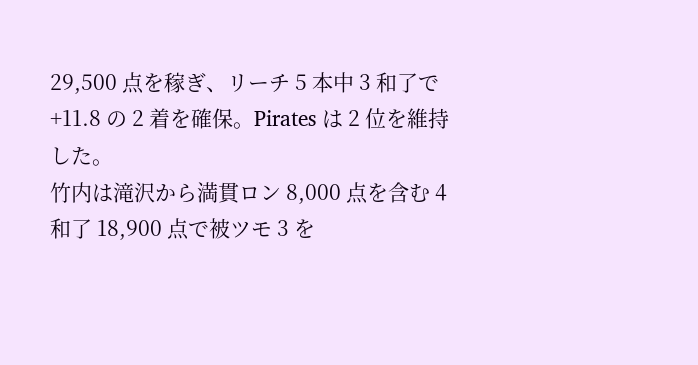29,500 点を稼ぎ、リーチ 5 本中 3 和了で +11.8 の 2 着を確保。Pirates は 2 位を維持した。
竹内は滝沢から満貫ロン 8,000 点を含む 4 和了 18,900 点で被ツモ 3 を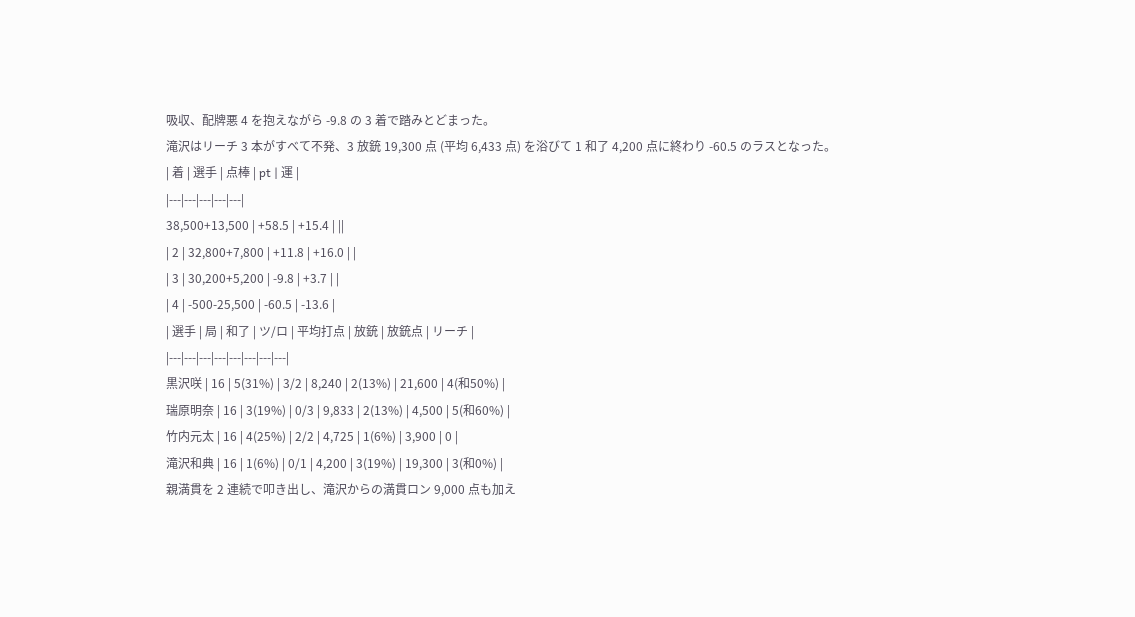吸収、配牌悪 4 を抱えながら -9.8 の 3 着で踏みとどまった。
滝沢はリーチ 3 本がすべて不発、3 放銃 19,300 点 (平均 6,433 点) を浴びて 1 和了 4,200 点に終わり -60.5 のラスとなった。
| 着 | 選手 | 点棒 | pt | 運 |
|---|---|---|---|---|
38,500+13,500 | +58.5 | +15.4 | ||
| 2 | 32,800+7,800 | +11.8 | +16.0 | |
| 3 | 30,200+5,200 | -9.8 | +3.7 | |
| 4 | -500-25,500 | -60.5 | -13.6 |
| 選手 | 局 | 和了 | ツ/ロ | 平均打点 | 放銃 | 放銃点 | リーチ |
|---|---|---|---|---|---|---|---|
黒沢咲 | 16 | 5(31%) | 3/2 | 8,240 | 2(13%) | 21,600 | 4(和50%) |
瑞原明奈 | 16 | 3(19%) | 0/3 | 9,833 | 2(13%) | 4,500 | 5(和60%) |
竹内元太 | 16 | 4(25%) | 2/2 | 4,725 | 1(6%) | 3,900 | 0 |
滝沢和典 | 16 | 1(6%) | 0/1 | 4,200 | 3(19%) | 19,300 | 3(和0%) |
親満貫を 2 連続で叩き出し、滝沢からの満貫ロン 9,000 点も加え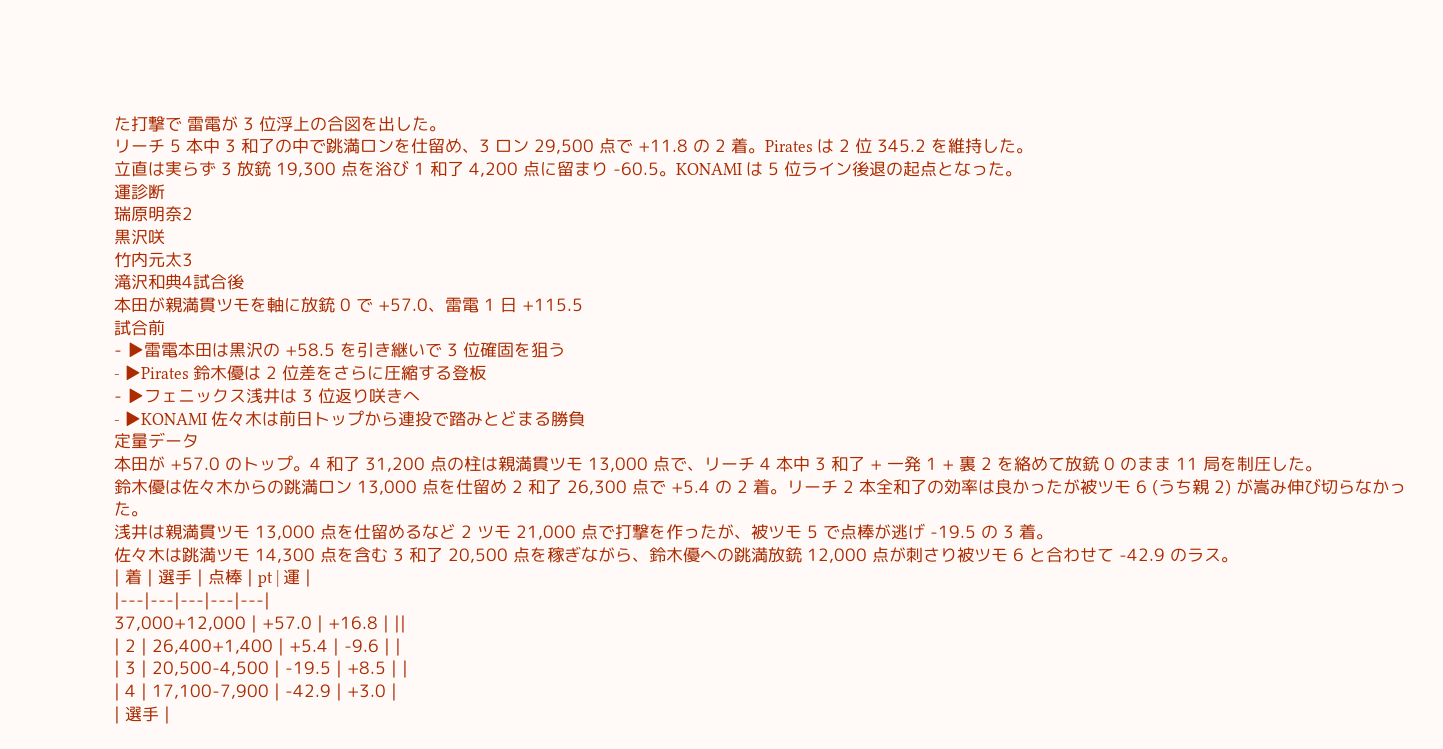た打撃で 雷電が 3 位浮上の合図を出した。
リーチ 5 本中 3 和了の中で跳満ロンを仕留め、3 ロン 29,500 点で +11.8 の 2 着。Pirates は 2 位 345.2 を維持した。
立直は実らず 3 放銃 19,300 点を浴び 1 和了 4,200 点に留まり -60.5。KONAMI は 5 位ライン後退の起点となった。
運診断
瑞原明奈2
黒沢咲
竹内元太3
滝沢和典4試合後
本田が親満貫ツモを軸に放銃 0 で +57.0、雷電 1 日 +115.5
試合前
- ▶雷電本田は黒沢の +58.5 を引き継いで 3 位確固を狙う
- ▶Pirates 鈴木優は 2 位差をさらに圧縮する登板
- ▶フェニックス浅井は 3 位返り咲きへ
- ▶KONAMI 佐々木は前日トップから連投で踏みとどまる勝負
定量データ
本田が +57.0 のトップ。4 和了 31,200 点の柱は親満貫ツモ 13,000 点で、リーチ 4 本中 3 和了 + 一発 1 + 裏 2 を絡めて放銃 0 のまま 11 局を制圧した。
鈴木優は佐々木からの跳満ロン 13,000 点を仕留め 2 和了 26,300 点で +5.4 の 2 着。リーチ 2 本全和了の効率は良かったが被ツモ 6 (うち親 2) が嵩み伸び切らなかった。
浅井は親満貫ツモ 13,000 点を仕留めるなど 2 ツモ 21,000 点で打撃を作ったが、被ツモ 5 で点棒が逃げ -19.5 の 3 着。
佐々木は跳満ツモ 14,300 点を含む 3 和了 20,500 点を稼ぎながら、鈴木優への跳満放銃 12,000 点が刺さり被ツモ 6 と合わせて -42.9 のラス。
| 着 | 選手 | 点棒 | pt | 運 |
|---|---|---|---|---|
37,000+12,000 | +57.0 | +16.8 | ||
| 2 | 26,400+1,400 | +5.4 | -9.6 | |
| 3 | 20,500-4,500 | -19.5 | +8.5 | |
| 4 | 17,100-7,900 | -42.9 | +3.0 |
| 選手 |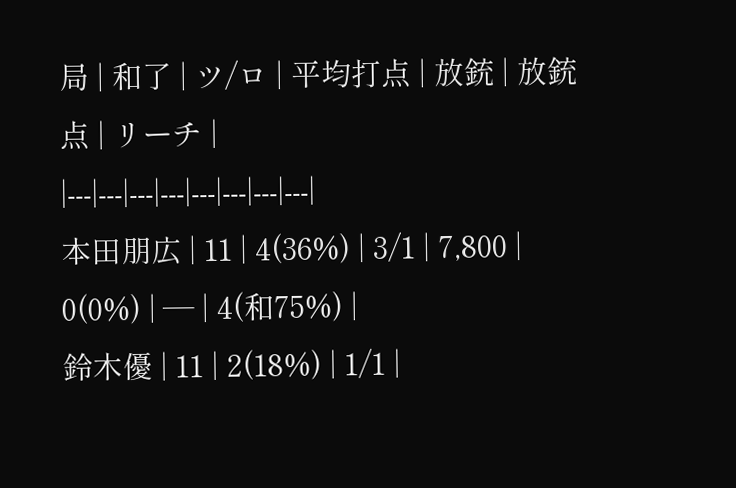局 | 和了 | ツ/ロ | 平均打点 | 放銃 | 放銃点 | リーチ |
|---|---|---|---|---|---|---|---|
本田朋広 | 11 | 4(36%) | 3/1 | 7,800 | 0(0%) | — | 4(和75%) |
鈴木優 | 11 | 2(18%) | 1/1 |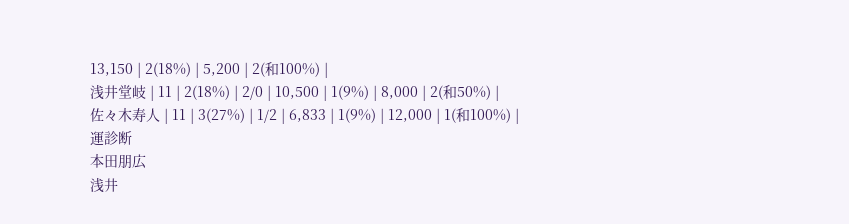13,150 | 2(18%) | 5,200 | 2(和100%) |
浅井堂岐 | 11 | 2(18%) | 2/0 | 10,500 | 1(9%) | 8,000 | 2(和50%) |
佐々木寿人 | 11 | 3(27%) | 1/2 | 6,833 | 1(9%) | 12,000 | 1(和100%) |
運診断
本田朋広
浅井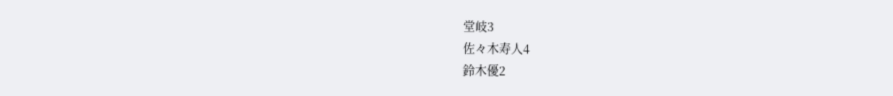堂岐3
佐々木寿人4
鈴木優2